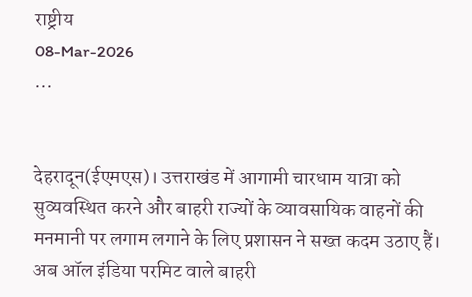राष्ट्रीय
08-Mar-2026
...


देहरादून(ईएमएस)। उत्तराखंड में आगामी चारधाम यात्रा को सुव्यवस्थित करने और बाहरी राज्यों के व्यावसायिक वाहनों की मनमानी पर लगाम लगाने के लिए प्रशासन ने सख्त कदम उठाए हैं। अब ऑल इंडिया परमिट वाले बाहरी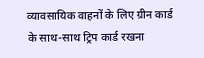व्यावसायिक वाहनों के लिए ग्रीन कार्ड के साथ-साथ ट्रिप कार्ड रखना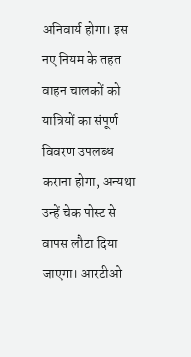अनिवार्य होगा। इस नए नियम के तहत वाहन चालकों को यात्रियों का संपूर्ण विवरण उपलब्ध कराना होगा, अन्यथा उन्हें चेक पोस्ट से वापस लौटा दिया जाएगा। आरटीओ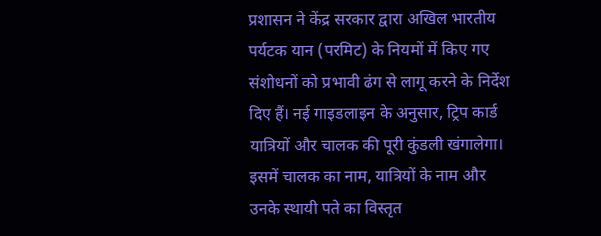प्रशासन ने केंद्र सरकार द्वारा अखिल भारतीय पर्यटक यान (परमिट) के नियमों में किए गए संशोधनों को प्रभावी ढंग से लागू करने के निर्देश दिए हैं। नई गाइडलाइन के अनुसार, ट्रिप कार्ड यात्रियों और चालक की पूरी कुंडली खंगालेगा। इसमें चालक का नाम, यात्रियों के नाम और उनके स्थायी पते का विस्तृत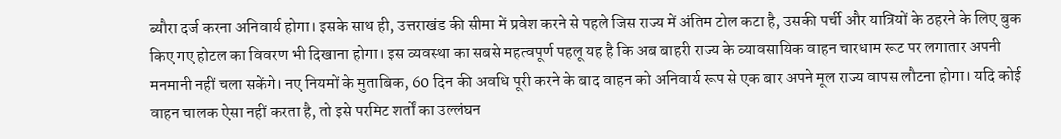ब्यौरा दर्ज करना अनिवार्य होगा। इसके साथ ही, उत्तराखंड की सीमा में प्रवेश करने से पहले जिस राज्य में अंतिम टोल कटा है, उसकी पर्ची और यात्रियों के ठहरने के लिए बुक किए गए होटल का विवरण भी दिखाना होगा। इस व्यवस्था का सबसे महत्वपूर्ण पहलू यह है कि अब बाहरी राज्य के व्यावसायिक वाहन चारधाम रूट पर लगातार अपनी मनमानी नहीं चला सकेंगे। नए नियमों के मुताबिक, 60 दिन की अवधि पूरी करने के बाद वाहन को अनिवार्य रूप से एक बार अपने मूल राज्य वापस लौटना होगा। यदि कोई वाहन चालक ऐसा नहीं करता है, तो इसे परमिट शर्तों का उल्लंघन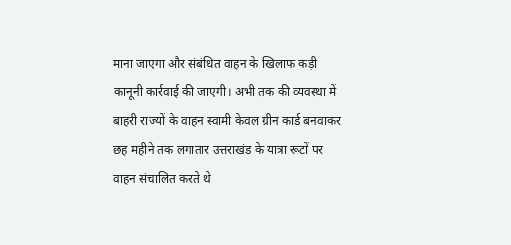माना जाएगा और संबंधित वाहन के खिलाफ कड़ी कानूनी कार्रवाई की जाएगी। अभी तक की व्यवस्था में बाहरी राज्यों के वाहन स्वामी केवल ग्रीन कार्ड बनवाकर छह महीने तक लगातार उत्तराखंड के यात्रा रूटों पर वाहन संचालित करते थे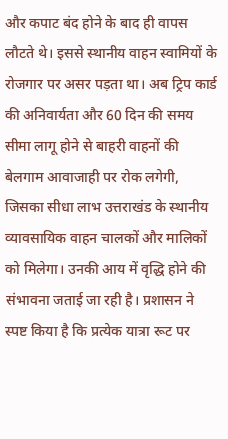और कपाट बंद होने के बाद ही वापस लौटते थे। इससे स्थानीय वाहन स्वामियों के रोजगार पर असर पड़ता था। अब ट्रिप कार्ड की अनिवार्यता और 60 दिन की समय सीमा लागू होने से बाहरी वाहनों की बेलगाम आवाजाही पर रोक लगेगी, जिसका सीधा लाभ उत्तराखंड के स्थानीय व्यावसायिक वाहन चालकों और मालिकों को मिलेगा। उनकी आय में वृद्धि होने की संभावना जताई जा रही है। प्रशासन ने स्पष्ट किया है कि प्रत्येक यात्रा रूट पर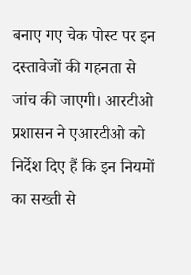बनाए गए चेक पोस्ट पर इन दस्तावेजों की गहनता से जांच की जाएगी। आरटीओ प्रशासन ने एआरटीओ को निर्देश दिए हैं कि इन नियमों का सख्ती से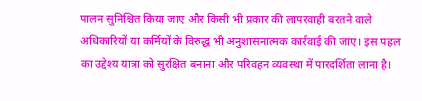पालन सुनिश्चित किया जाए और किसी भी प्रकार की लापरवाही बरतने वाले अधिकारियों या कर्मियों के विरुद्ध भी अनुशासनात्मक कार्रवाई की जाए। इस पहल का उद्देश्य यात्रा को सुरक्षित बनाना और परिवहन व्यवस्था में पारदर्शिता लाना है।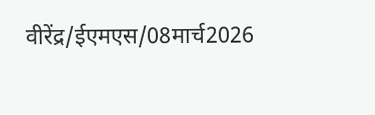वीरेंद्र/ईएमएस/08मार्च2026